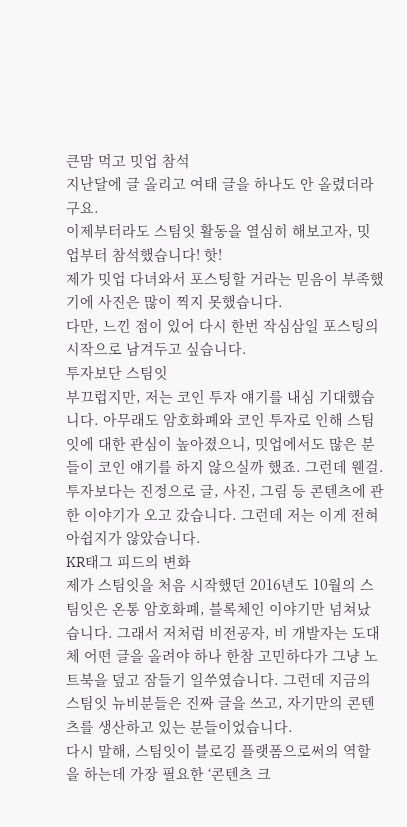큰맘 먹고 밋업 참석
지난달에 글 올리고 여태 글을 하나도 안 올렸더라구요.
이제부터라도 스팀잇 활동을 열심히 해보고자, 밋업부터 참석했습니다! 핫!
제가 밋업 다녀와서 포스팅할 거라는 믿음이 부족했기에 사진은 많이 찍지 못했습니다.
다만, 느낀 점이 있어 다시 한번 작심삼일 포스팅의 시작으로 남겨두고 싶습니다.
투자보단 스팀잇
부끄럽지만, 저는 코인 투자 얘기를 내심 기대했습니다. 아무래도 암호화폐와 코인 투자로 인해 스팀잇에 대한 관심이 높아졌으니, 밋업에서도 많은 분들이 코인 얘기를 하지 않으실까 했죠. 그런데 웬걸. 투자보다는 진정으로 글, 사진, 그림 등 콘텐츠에 관한 이야기가 오고 갔습니다. 그런데 저는 이게 전혀 아쉽지가 않았습니다.
KR태그 피드의 변화
제가 스팀잇을 처음 시작했던 2016년도 10월의 스팀잇은 온통 암호화폐, 블록체인 이야기만 넘쳐났습니다. 그래서 저처럼 비전공자, 비 개발자는 도대체 어떤 글을 올려야 하나 한참 고민하다가 그냥 노트북을 덮고 잠들기 일쑤였습니다. 그런데 지금의 스팀잇 뉴비분들은 진짜 글을 쓰고, 자기만의 콘텐츠를 생산하고 있는 분들이었습니다.
다시 말해, 스팀잇이 블로깅 플랫폼으로써의 역할을 하는데 가장 필요한 ‘콘텐츠 크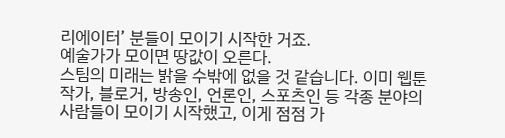리에이터’ 분들이 모이기 시작한 거죠.
예술가가 모이면 땅값이 오른다.
스팀의 미래는 밝을 수밖에 없을 것 같습니다. 이미 웹툰 작가, 블로거, 방송인, 언론인, 스포츠인 등 각종 분야의 사람들이 모이기 시작했고, 이게 점점 가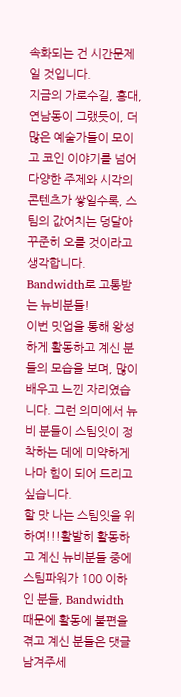속화되는 건 시간문제일 것입니다.
지금의 가로수길, 홍대, 연남동이 그랬듯이, 더 많은 예술가들이 모이고 코인 이야기를 넘어 다양한 주제와 시각의 콘텐츠가 쌓일수록, 스팀의 값어치는 덩달아 꾸준히 오를 것이라고 생각합니다.
Bandwidth로 고통받는 뉴비분들!
이번 밋업을 통해 왕성하게 활동하고 계신 분들의 모습을 보며, 많이 배우고 느낀 자리였습니다. 그런 의미에서 뉴비 분들이 스팀잇이 정착하는 데에 미약하게나마 힘이 되어 드리고 싶습니다.
할 맛 나는 스팀잇을 위하여!!!활발히 활동하고 계신 뉴비분들 중에 스팀파워가 100 이하인 분들, Bandwidth 때문에 활동에 불편을 겪고 계신 분들은 댓글 남겨주세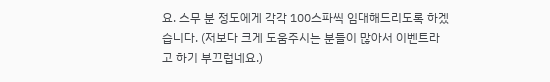요. 스무 분 정도에게 각각 100스파씩 임대해드리도록 하겠습니다. (저보다 크게 도움주시는 분들이 많아서 이벤트라고 하기 부끄럽네요.)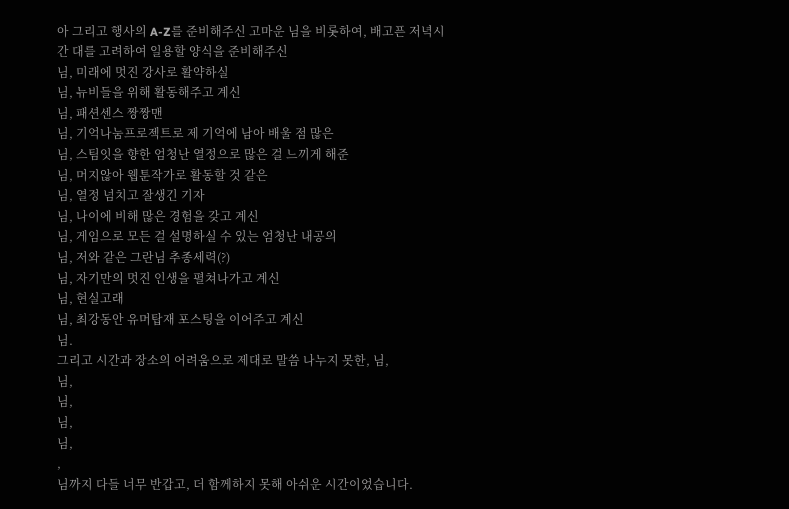아 그리고 행사의 A-Z를 준비해주신 고마운 님을 비롯하여, 배고픈 저녁시간 대를 고려하여 일용할 양식을 준비해주신
님, 미래에 멋진 강사로 활약하실
님, 뉴비들을 위해 활동해주고 계신
님, 패션센스 짱짱맨
님, 기억나눔프로젝트로 제 기억에 남아 배울 점 많은
님, 스팀잇을 향한 엄청난 열정으로 많은 걸 느끼게 해준
님, 머지않아 웹툰작가로 활동할 것 같은
님, 열정 넘치고 잘생긴 기자
님, 나이에 비해 많은 경험을 갖고 계신
님, 게임으로 모든 걸 설명하실 수 있는 엄청난 내공의
님, 저와 같은 그란님 추종세력(?)
님, 자기만의 멋진 인생을 펼쳐나가고 계신
님, 현실고래
님, 최강동안 유머탑재 포스팅을 이어주고 계신
님.
그리고 시간과 장소의 어려움으로 제대로 말씀 나누지 못한, 님,
님,
님,
님,
님,
,
님까지 다들 너무 반갑고, 더 함께하지 못해 아쉬운 시간이었습니다.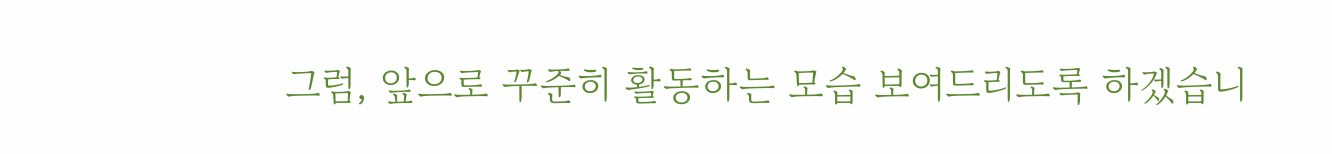그럼, 앞으로 꾸준히 활동하는 모습 보여드리도록 하겠습니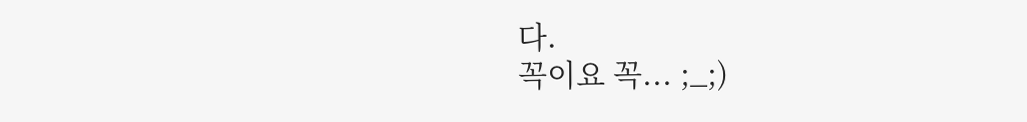다.
꼭이요 꼭... ;_;)